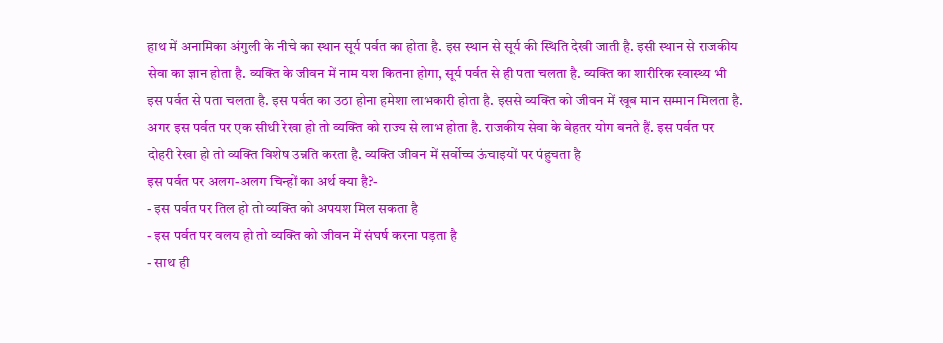हाथ में अनामिका अंगुली के नीचे का स्थान सूर्य पर्वत का होता है. इस स्थान से सूर्य की स्थिति देखी जाती है. इसी स्थान से राजकीय सेवा का ज्ञान होता है. व्यक्ति के जीवन में नाम यश कितना होगा, सूर्य पर्वत से ही पता चलता है. व्यक्ति का शारीरिक स्वास्थ्य भी इस पर्वत से पता चलता है. इस पर्वत का उठा होना हमेशा लाभकारी होता है. इससे व्यक्ति को जीवन में खूब मान सम्मान मिलता है.
अगर इस पर्वत पर एक सीधी रेखा हो तो व्यक्ति को राज्य से लाभ होता है. राजकीय सेवा के बेहतर योग बनते हैं. इस पर्वत पर दोहरी रेखा हो तो व्यक्ति विशेष उन्नति करता है. व्यक्ति जीवन में सर्वोच्च ऊंचाइयों पर पंहुचता है
इस पर्वत पर अलग-अलग चिन्हों का अर्थ क्या है?-
- इस पर्वत पर तिल हो तो व्यक्ति को अपयश मिल सकता है
- इस पर्वत पर वलय हो तो व्यक्ति को जीवन में संघर्ष करना पड़ता है
- साथ ही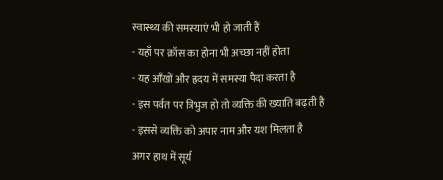स्वास्थ्य की समस्याएं भी हो जाती हैं
- यहाँ पर क्रॉस का होना भी अच्छा नहीं होता
- यह आँखों और ह्रदय में समस्या पैदा करता है
- इस पर्वत पर त्रिभुज हो तो व्यक्ति की ख्याति बढ़ती है
- इससे व्यक्ति को अपार नाम और यश मिलता है
अगर हाथ में सूर्य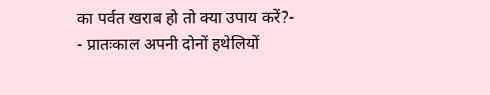का पर्वत खराब हो तो क्या उपाय करें?-
- प्रातःकाल अपनी दोनों हथेलियों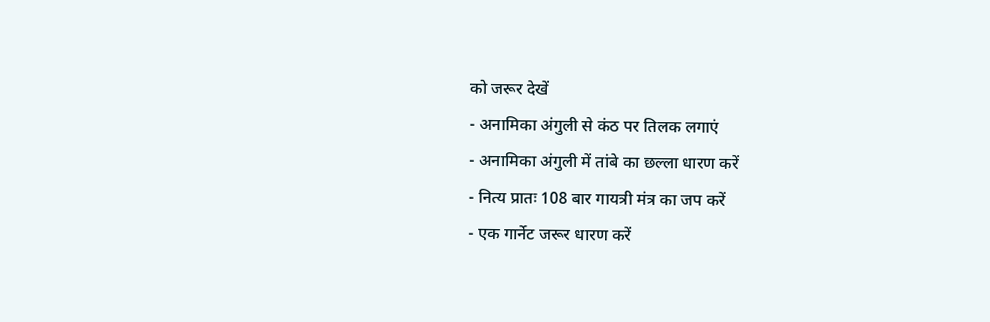को जरूर देखें
- अनामिका अंगुली से कंठ पर तिलक लगाएं
- अनामिका अंगुली में तांबे का छल्ला धारण करें
- नित्य प्रातः 108 बार गायत्री मंत्र का जप करें
- एक गार्नेट जरूर धारण करें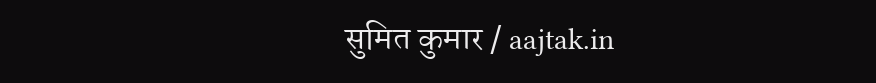सुमित कुमार / aajtak.in